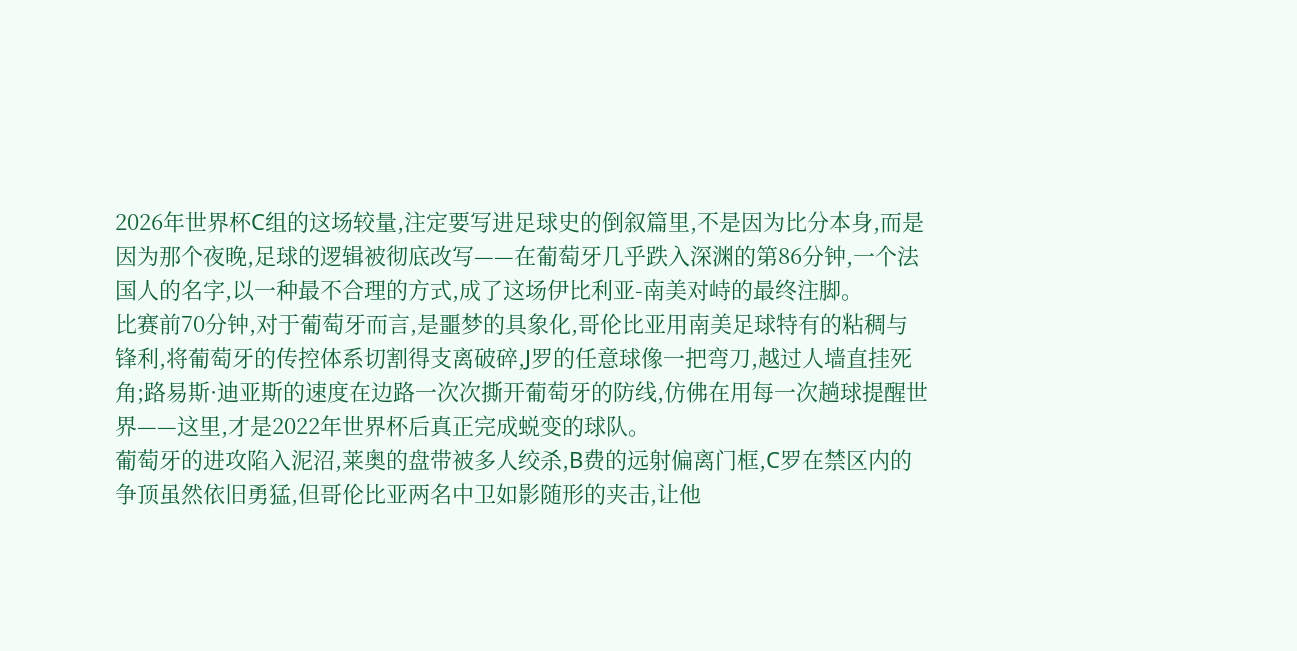2026年世界杯C组的这场较量,注定要写进足球史的倒叙篇里,不是因为比分本身,而是因为那个夜晚,足球的逻辑被彻底改写——在葡萄牙几乎跌入深渊的第86分钟,一个法国人的名字,以一种最不合理的方式,成了这场伊比利亚‑南美对峙的最终注脚。
比赛前70分钟,对于葡萄牙而言,是噩梦的具象化,哥伦比亚用南美足球特有的粘稠与锋利,将葡萄牙的传控体系切割得支离破碎,J罗的任意球像一把弯刀,越过人墙直挂死角;路易斯·迪亚斯的速度在边路一次次撕开葡萄牙的防线,仿佛在用每一次趟球提醒世界——这里,才是2022年世界杯后真正完成蜕变的球队。
葡萄牙的进攻陷入泥沼,莱奥的盘带被多人绞杀,B费的远射偏离门框,C罗在禁区内的争顶虽然依旧勇猛,但哥伦比亚两名中卫如影随形的夹击,让他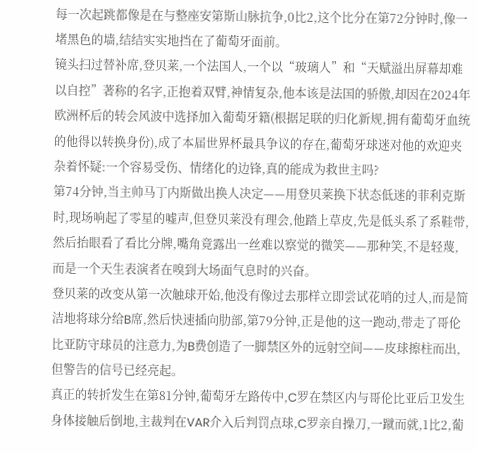每一次起跳都像是在与整座安第斯山脉抗争,0比2,这个比分在第72分钟时,像一堵黑色的墙,结结实实地挡在了葡萄牙面前。
镜头扫过替补席,登贝莱,一个法国人,一个以“玻璃人”和“天赋溢出屏幕却难以自控”著称的名字,正抱着双臂,神情复杂,他本该是法国的骄傲,却因在2024年欧洲杯后的转会风波中选择加入葡萄牙籍(根据足联的归化新规,拥有葡萄牙血统的他得以转换身份),成了本届世界杯最具争议的存在,葡萄牙球迷对他的欢迎夹杂着怀疑:一个容易受伤、情绪化的边锋,真的能成为救世主吗?
第74分钟,当主帅马丁内斯做出换人决定——用登贝莱换下状态低迷的菲利克斯时,现场响起了零星的嘘声,但登贝莱没有理会,他踏上草皮,先是低头系了系鞋带,然后抬眼看了看比分牌,嘴角竟露出一丝难以察觉的微笑——那种笑,不是轻蔑,而是一个天生表演者在嗅到大场面气息时的兴奋。
登贝莱的改变从第一次触球开始,他没有像过去那样立即尝试花哨的过人,而是简洁地将球分给B席,然后快速插向肋部,第79分钟,正是他的这一跑动,带走了哥伦比亚防守球员的注意力,为B费创造了一脚禁区外的远射空间——皮球擦柱而出,但警告的信号已经亮起。
真正的转折发生在第81分钟,葡萄牙左路传中,C罗在禁区内与哥伦比亚后卫发生身体接触后倒地,主裁判在VAR介入后判罚点球,C罗亲自操刀,一蹴而就,1比2,葡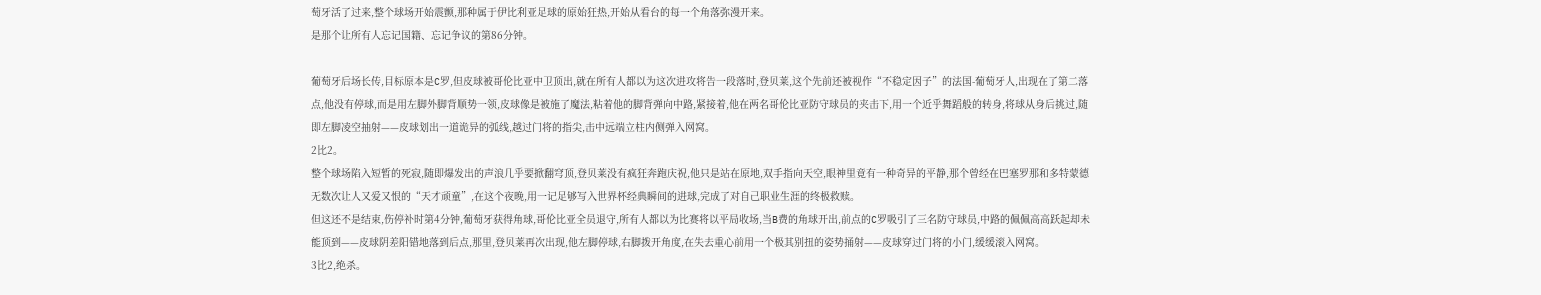萄牙活了过来,整个球场开始震颤,那种属于伊比利亚足球的原始狂热,开始从看台的每一个角落弥漫开来。
是那个让所有人忘记国籍、忘记争议的第86分钟。

葡萄牙后场长传,目标原本是C罗,但皮球被哥伦比亚中卫顶出,就在所有人都以为这次进攻将告一段落时,登贝莱,这个先前还被视作“不稳定因子”的法国‑葡萄牙人,出现在了第二落点,他没有停球,而是用左脚外脚背顺势一领,皮球像是被施了魔法,粘着他的脚背弹向中路,紧接着,他在两名哥伦比亚防守球员的夹击下,用一个近乎舞蹈般的转身,将球从身后挑过,随即左脚凌空抽射——皮球划出一道诡异的弧线,越过门将的指尖,击中远端立柱内侧弹入网窝。
2比2。
整个球场陷入短暂的死寂,随即爆发出的声浪几乎要掀翻穹顶,登贝莱没有疯狂奔跑庆祝,他只是站在原地,双手指向天空,眼神里竟有一种奇异的平静,那个曾经在巴塞罗那和多特蒙德无数次让人又爱又恨的“天才顽童”,在这个夜晚,用一记足够写入世界杯经典瞬间的进球,完成了对自己职业生涯的终极救赎。
但这还不是结束,伤停补时第4分钟,葡萄牙获得角球,哥伦比亚全员退守,所有人都以为比赛将以平局收场,当B费的角球开出,前点的C罗吸引了三名防守球员,中路的佩佩高高跃起却未能顶到——皮球阴差阳错地落到后点,那里,登贝莱再次出现,他左脚停球,右脚拨开角度,在失去重心前用一个极其别扭的姿势捅射——皮球穿过门将的小门,缓缓滚入网窝。
3比2,绝杀。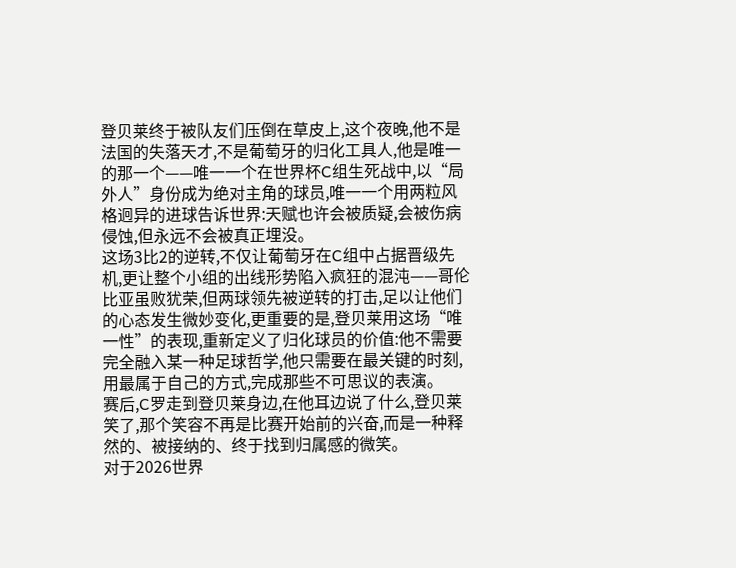登贝莱终于被队友们压倒在草皮上,这个夜晚,他不是法国的失落天才,不是葡萄牙的归化工具人,他是唯一的那一个——唯一一个在世界杯C组生死战中,以“局外人”身份成为绝对主角的球员,唯一一个用两粒风格迥异的进球告诉世界:天赋也许会被质疑,会被伤病侵蚀,但永远不会被真正埋没。
这场3比2的逆转,不仅让葡萄牙在C组中占据晋级先机,更让整个小组的出线形势陷入疯狂的混沌——哥伦比亚虽败犹荣,但两球领先被逆转的打击,足以让他们的心态发生微妙变化,更重要的是,登贝莱用这场“唯一性”的表现,重新定义了归化球员的价值:他不需要完全融入某一种足球哲学,他只需要在最关键的时刻,用最属于自己的方式,完成那些不可思议的表演。
赛后,C罗走到登贝莱身边,在他耳边说了什么,登贝莱笑了,那个笑容不再是比赛开始前的兴奋,而是一种释然的、被接纳的、终于找到归属感的微笑。
对于2026世界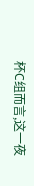杯C组而言,这一夜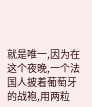就是唯一,因为在这个夜晚,一个法国人披着葡萄牙的战袍,用两粒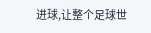进球,让整个足球世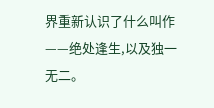界重新认识了什么叫作——绝处逢生,以及独一无二。